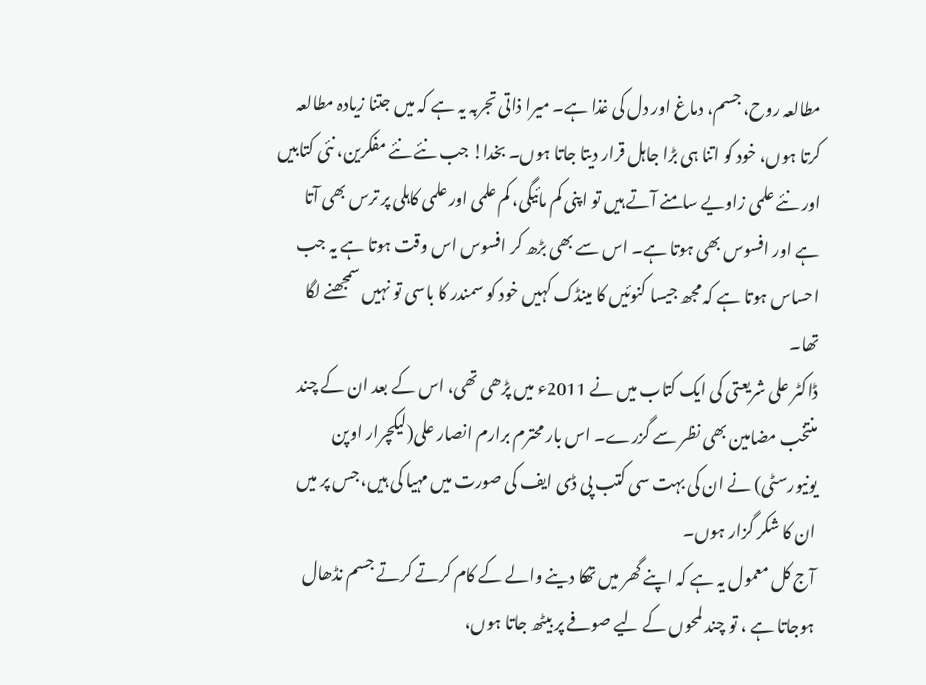مطالعہ روح، جسم، دماغ اور دل کی غذا ہے۔ میرا ذاتی تجربہ یہ ہے کہ میں جتنا زیادہ مطالعہ کرتا ہوں، خود کو اتنا ہی بڑا جاہل قرار دیتا جاتا ہوں۔ بخدا! جب نئے نئے مفکرین، نئی کتابیں اور نئے علمی زاویے سامنے آتے ہیں تو اپنی کم مائیگی، کم علمی اور علمی کاہلی پر ترس بھی آتا ہے اور افسوس بھی ہوتا ہے۔ اس سے بھی بڑھ کر افسوس اس وقت ہوتا ہے یہ جب احساس ہوتا ہے کہ مجھ جیسا کنوئیں کا مینڈک کہیں خود کو سمندر کا باسی تو نہیں سمجھنے لگا تھا۔
ڈاکٹر علی شریعتی کی ایک کتاب میں نے 2011ء میں پڑھی تھی، اس کے بعد ان کے چند منتخب مضامین بھی نظر سے گزرے۔ اس بار محترم برارم انصار علی(لیکچرار اوپن یونیورسٹی) نے ان کی بہت سی کتب پی ڈی ایف کی صورت میں مہیا کی ہیں، جس پر میں ان کا شکر گزار ہوں۔
آج کل معمول یہ ہے کہ اپنے گھر میں تھکا دینے والے کے کام کرتے کرتے جسم نڈھال ہوجاتا ہے ، تو چند لمحوں کے لیے صوفے پر بیٹھ جاتا ہوں،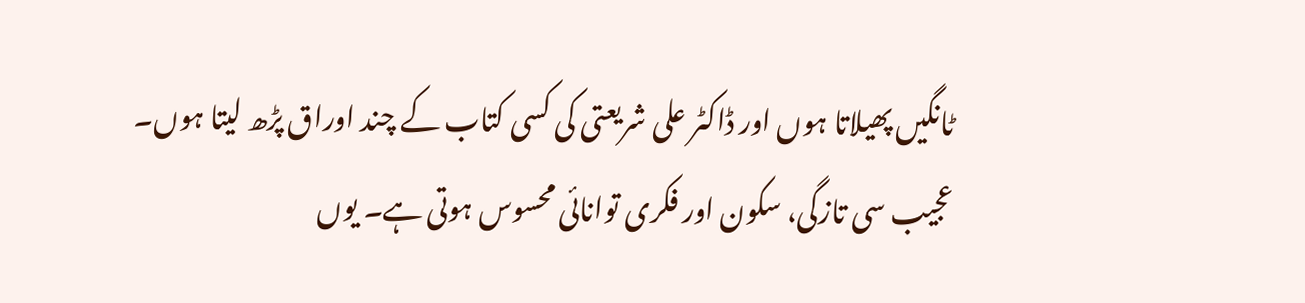ٹانگیں پھیلاتا ہوں اور ڈاکٹر علی شریعتی کی کسی کتاب کے چند اوراق پڑھ لیتا ہوں۔ عجیب سی تازگی، سکون اور فکری توانائی محسوس ہوتی ہے۔ یوں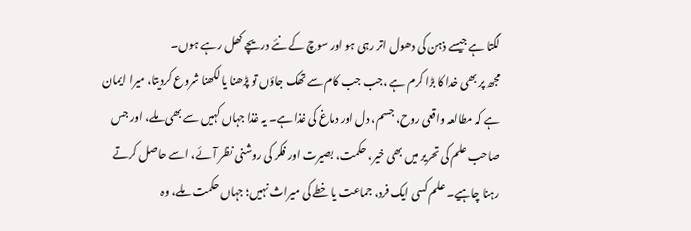لگتا ہے جیسے ذہن کی دھول اتر رہی ہو اور سوچ کے نئے دریچے کھل رہے ہوں۔
مجھ پر بھی خدا کا بڑا کرم ہے ،جب جب کام سے تھک جاؤں تو پڑھنا یا لکھنا شروع کردیتا، میرا ایمان ہے کہ مطالعہ واقعی روح، جسم، دل اور دماغ کی غذا ہے۔ یہ غذا جہاں کہیں سے بھی ملے، اور جس صاحب علم کی تحریر میں بھی خیر، حکمت، بصیرت اور فکر کی روشنی نظر آئے، اسے حاصل کرتے رہنا چاہیے۔ علم کسی ایک فرد، جماعت یا خطے کی میراث نہیں؛ جہاں حکمت ملے، وہ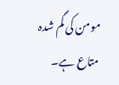مومن کی گم شدہ متاع ہے۔